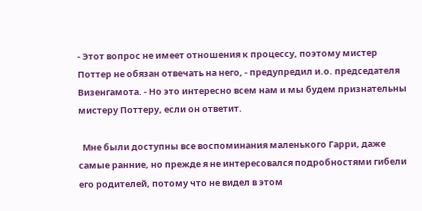- Этот вопрос не имеет отношения к процессу, поэтому мистер Поттер не обязан отвечать на него, - предупредил и.о. председателя Визенгамота. - Но это интересно всем нам и мы будем признательны мистеру Поттеру, если он ответит.

  Мне были доступны все воспоминания маленького Гарри, даже самые ранние, но прежде я не интересовался подробностями гибели его родителей, потому что не видел в этом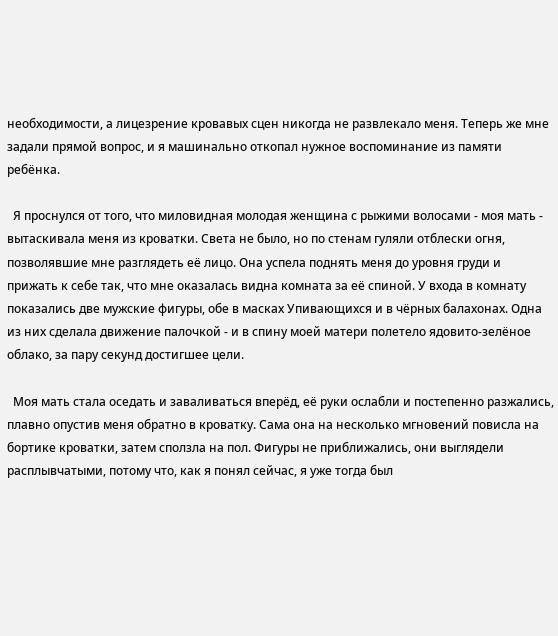необходимости, а лицезрение кровавых сцен никогда не развлекало меня. Теперь же мне задали прямой вопрос, и я машинально откопал нужное воспоминание из памяти ребёнка.

  Я проснулся от того, что миловидная молодая женщина с рыжими волосами - моя мать - вытаскивала меня из кроватки. Света не было, но по стенам гуляли отблески огня, позволявшие мне разглядеть её лицо. Она успела поднять меня до уровня груди и прижать к себе так, что мне оказалась видна комната за её спиной. У входа в комнату показались две мужские фигуры, обе в масках Упивающихся и в чёрных балахонах. Одна из них сделала движение палочкой - и в спину моей матери полетело ядовито-зелёное облако, за пару секунд достигшее цели.

  Моя мать стала оседать и заваливаться вперёд, её руки ослабли и постепенно разжались, плавно опустив меня обратно в кроватку. Сама она на несколько мгновений повисла на бортике кроватки, затем сползла на пол. Фигуры не приближались, они выглядели расплывчатыми, потому что, как я понял сейчас, я уже тогда был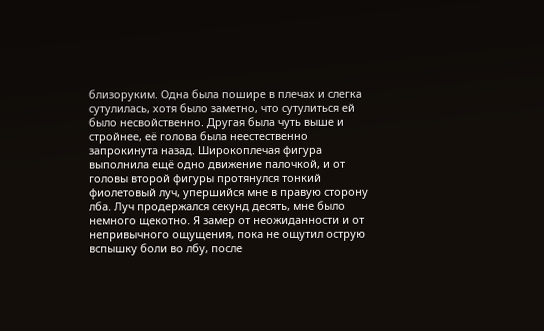близоруким. Одна была пошире в плечах и слегка сутулилась, хотя было заметно, что сутулиться ей было несвойственно. Другая была чуть выше и стройнее, её голова была неестественно запрокинута назад. Широкоплечая фигура выполнила ещё одно движение палочкой, и от головы второй фигуры протянулся тонкий фиолетовый луч, упершийся мне в правую сторону лба. Луч продержался секунд десять, мне было немного щекотно. Я замер от неожиданности и от непривычного ощущения, пока не ощутил острую вспышку боли во лбу, после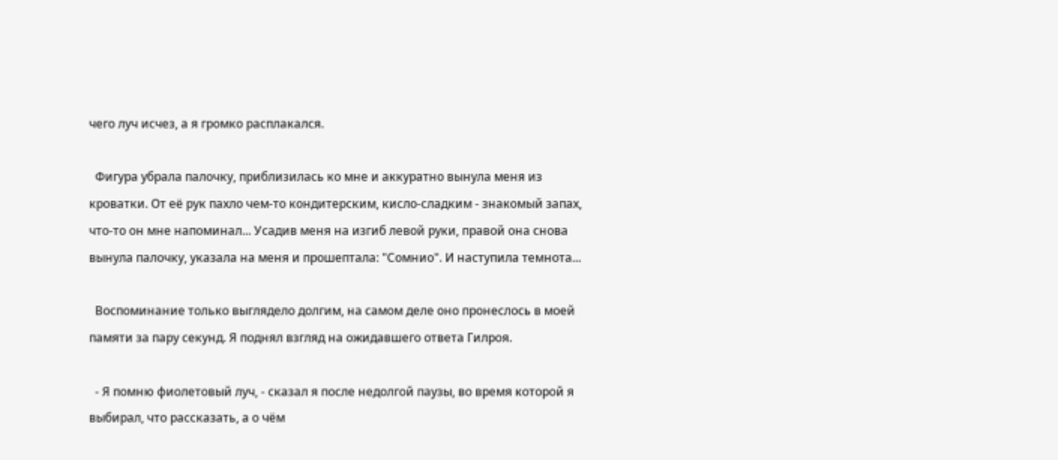чего луч исчез, а я громко расплакался.

  Фигура убрала палочку, приблизилась ко мне и аккуратно вынула меня из кроватки. От её рук пахло чем-то кондитерским, кисло-сладким - знакомый запах, что-то он мне напоминал... Усадив меня на изгиб левой руки, правой она снова вынула палочку, указала на меня и прошептала: "Сомнио". И наступила темнота...

  Воспоминание только выглядело долгим, на самом деле оно пронеслось в моей памяти за пару секунд. Я поднял взгляд на ожидавшего ответа Гилроя.

  - Я помню фиолетовый луч, - сказал я после недолгой паузы, во время которой я выбирал, что рассказать, а о чём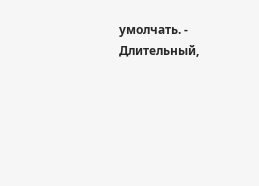умолчать. - Длительный,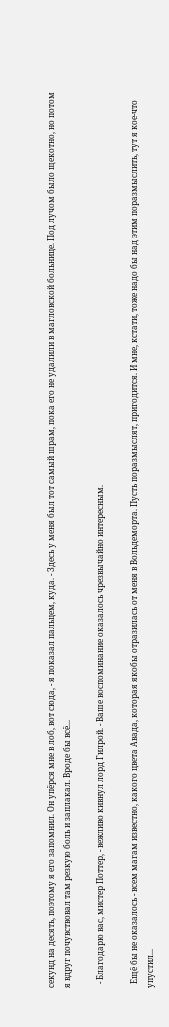секунд на десять, поэтому я его запомнил. Он упёрся мне в лоб, вот сюда, - я показал пальцем, куда. - Здесь у меня был тот самый шрам, пока его не удалили в магловской больнице. Под лучом было щекотно, но потом я вдруг почувствовал там резкую боль и заплакал. Вроде бы всё...

  - Благодарю вас, мистер Поттер, - вежливо кивнул лорд Гилрой. - Ваше воспоминание оказалось чрезвычайно интересным.

  Ещё бы не оказалось - всем магам известно, какого цвета Авада, которая якобы отразилась от меня в Вольдеморта. Пусть поразмыслят, пригодится. И мне, кстати, тоже надо бы над этим поразмыслить, тут я кое-что упустил...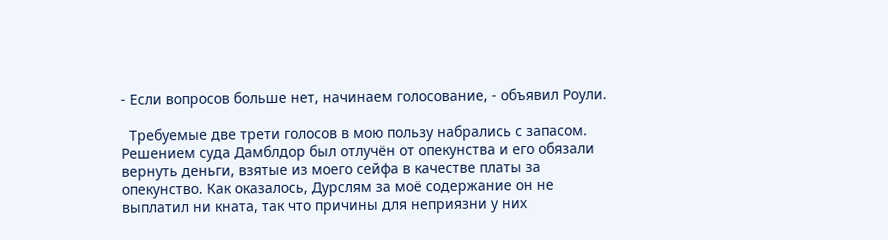- Если вопросов больше нет, начинаем голосование, - объявил Роули.

  Требуемые две трети голосов в мою пользу набрались с запасом. Решением суда Дамблдор был отлучён от опекунства и его обязали вернуть деньги, взятые из моего сейфа в качестве платы за опекунство. Как оказалось, Дурслям за моё содержание он не выплатил ни кната, так что причины для неприязни у них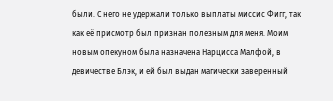были. С него не удержали только выплаты миссис Фигг, так как её присмотр был признан полезным для меня. Моим новым опекуном была назначена Нарцисса Малфой, в девичестве Блэк, и ей был выдан магически заверенный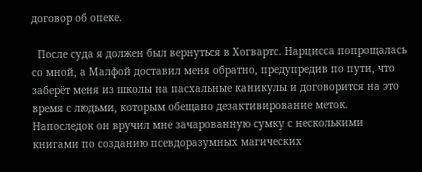договор об опеке.

  После суда я должен был вернуться в Хогвартс. Нарцисса попрощалась со мной, а Малфой доставил меня обратно, предупредив по пути, что заберёт меня из школы на пасхальные каникулы и договорится на это время с людьми, которым обещано дезактивирование меток. Напоследок он вручил мне зачарованную сумку с несколькими книгами по созданию псевдоразумных магических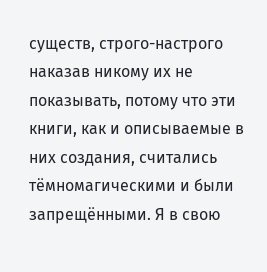существ, строго-настрого наказав никому их не показывать, потому что эти книги, как и описываемые в них создания, считались тёмномагическими и были запрещёнными. Я в свою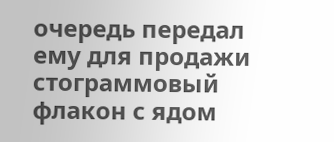очередь передал ему для продажи стограммовый флакон с ядом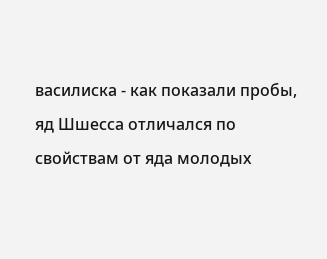василиска - как показали пробы, яд Шшесса отличался по свойствам от яда молодых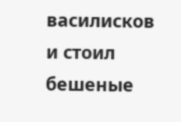василисков и стоил бешеные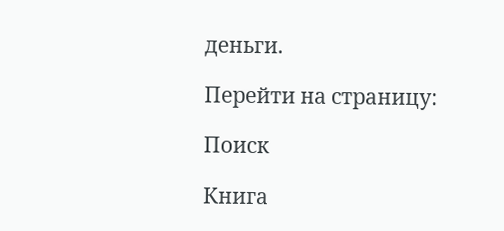деньги.

Перейти на страницу:

Поиск

Книга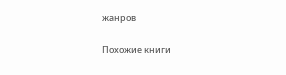жанров

Похожие книги